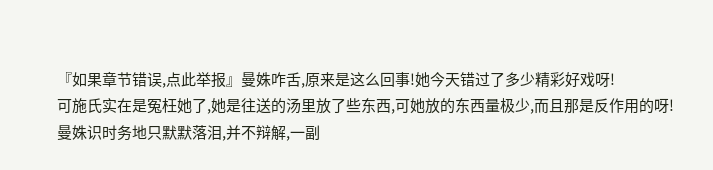『如果章节错误,点此举报』曼姝咋舌,原来是这么回事!她今天错过了多少精彩好戏呀!
可施氏实在是冤枉她了,她是往送的汤里放了些东西,可她放的东西量极少,而且那是反作用的呀!
曼姝识时务地只默默落泪,并不辩解,一副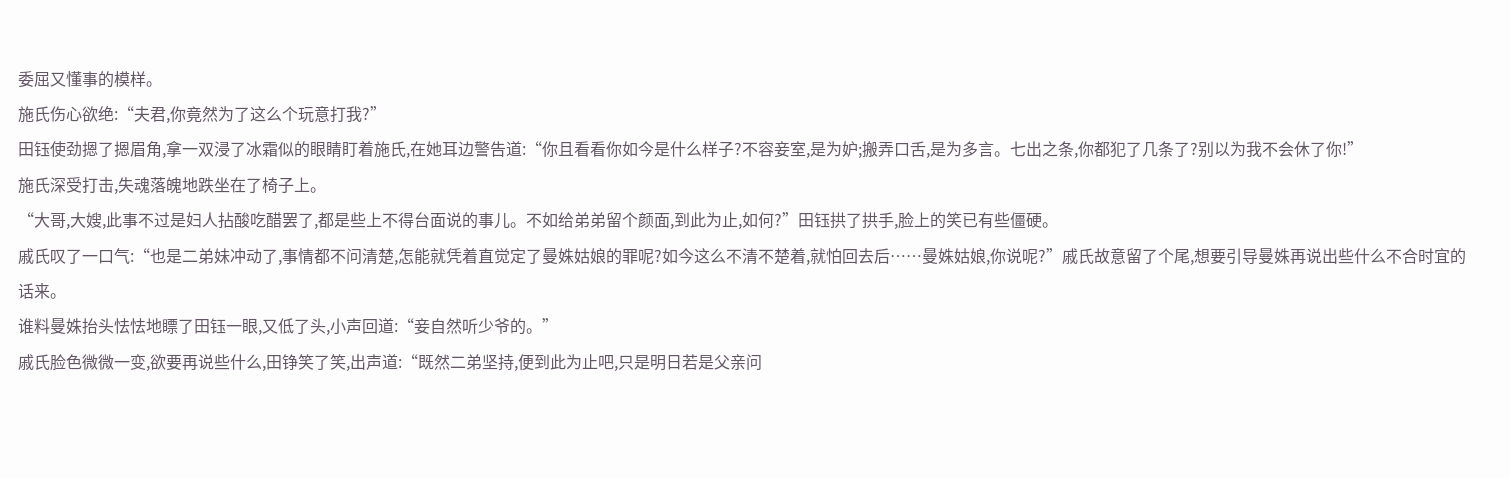委屈又懂事的模样。
施氏伤心欲绝:“夫君,你竟然为了这么个玩意打我?”
田钰使劲摁了摁眉角,拿一双浸了冰霜似的眼睛盯着施氏,在她耳边警告道:“你且看看你如今是什么样子?不容妾室,是为妒;搬弄口舌,是为多言。七出之条,你都犯了几条了?别以为我不会休了你!”
施氏深受打击,失魂落魄地跌坐在了椅子上。
“大哥,大嫂,此事不过是妇人拈酸吃醋罢了,都是些上不得台面说的事儿。不如给弟弟留个颜面,到此为止,如何?”田钰拱了拱手,脸上的笑已有些僵硬。
戚氏叹了一口气:“也是二弟妹冲动了,事情都不问清楚,怎能就凭着直觉定了曼姝姑娘的罪呢?如今这么不清不楚着,就怕回去后……曼姝姑娘,你说呢?”戚氏故意留了个尾,想要引导曼姝再说出些什么不合时宜的话来。
谁料曼姝抬头怯怯地瞟了田钰一眼,又低了头,小声回道:“妾自然听少爷的。”
戚氏脸色微微一变,欲要再说些什么,田铮笑了笑,出声道:“既然二弟坚持,便到此为止吧,只是明日若是父亲问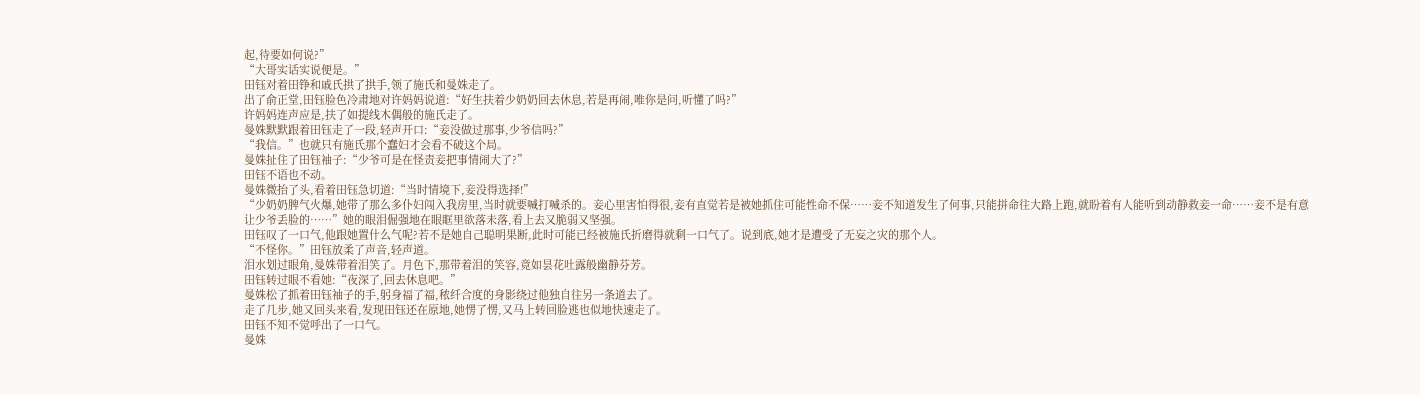起,待要如何说?”
“大哥实话实说便是。”
田钰对着田铮和戚氏拱了拱手,领了施氏和曼姝走了。
出了俞正堂,田钰脸色冷肃地对许妈妈说道:“好生扶着少奶奶回去休息,若是再闹,唯你是问,听懂了吗?”
许妈妈连声应是,扶了如提线木偶般的施氏走了。
曼姝默默跟着田钰走了一段,轻声开口:“妾没做过那事,少爷信吗?”
“我信。”也就只有施氏那个蠢妇才会看不破这个局。
曼姝扯住了田钰袖子:“少爷可是在怪责妾把事情闹大了?”
田钰不语也不动。
曼姝微抬了头,看着田钰急切道:“当时情境下,妾没得选择!”
“少奶奶脾气火爆,她带了那么多仆妇闯入我房里,当时就要喊打喊杀的。妾心里害怕得很,妾有直觉若是被她抓住可能性命不保……妾不知道发生了何事,只能拼命往大路上跑,就盼着有人能听到动静救妾一命……妾不是有意让少爷丢脸的……”她的眼泪倔强地在眼眶里欲落未落,看上去又脆弱又坚强。
田钰叹了一口气,他跟她置什么气呢?若不是她自己聪明果断,此时可能已经被施氏折磨得就剩一口气了。说到底,她才是遭受了无妄之灾的那个人。
“不怪你。”田钰放柔了声音,轻声道。
泪水划过眼角,曼姝带着泪笑了。月色下,那带着泪的笑容,竟如昙花吐露般幽静芬芳。
田钰转过眼不看她:“夜深了,回去休息吧。”
曼姝松了抓着田钰袖子的手,躬身福了福,秾纤合度的身影绕过他独自往另一条道去了。
走了几步,她又回头来看,发现田钰还在原地,她愣了愣,又马上转回脸逃也似地快速走了。
田钰不知不觉呼出了一口气。
曼姝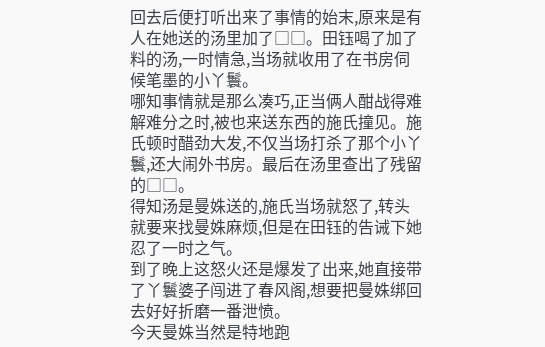回去后便打听出来了事情的始末,原来是有人在她送的汤里加了□□。田钰喝了加了料的汤,一时情急,当场就收用了在书房伺候笔墨的小丫鬟。
哪知事情就是那么凑巧,正当俩人酣战得难解难分之时,被也来送东西的施氏撞见。施氏顿时醋劲大发,不仅当场打杀了那个小丫鬟,还大闹外书房。最后在汤里查出了残留的□□。
得知汤是曼姝送的,施氏当场就怒了,转头就要来找曼姝麻烦,但是在田钰的告诫下她忍了一时之气。
到了晚上这怒火还是爆发了出来,她直接带了丫鬟婆子闯进了春风阁,想要把曼姝绑回去好好折磨一番泄愤。
今天曼姝当然是特地跑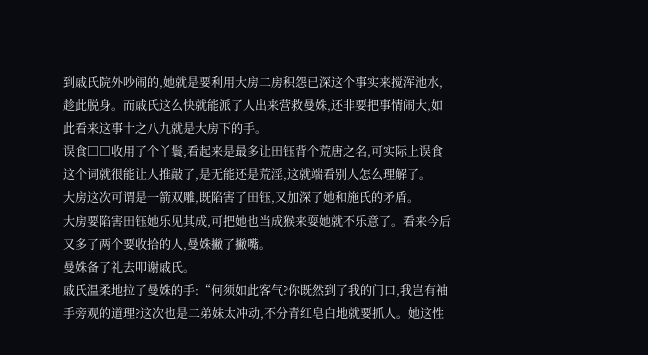到戚氏院外吵闹的,她就是要利用大房二房积怨已深这个事实来搅浑池水,趁此脱身。而戚氏这么快就能派了人出来营救曼姝,还非要把事情闹大,如此看来这事十之八九就是大房下的手。
误食□□收用了个丫鬟,看起来是最多让田钰背个荒唐之名,可实际上误食这个词就很能让人推敲了,是无能还是荒淫,这就端看别人怎么理解了。
大房这次可谓是一箭双雕,既陷害了田钰,又加深了她和施氏的矛盾。
大房要陷害田钰她乐见其成,可把她也当成猴来耍她就不乐意了。看来今后又多了两个要收拾的人,曼姝撇了撇嘴。
曼姝备了礼去叩谢戚氏。
戚氏温柔地拉了曼姝的手:“何须如此客气?你既然到了我的门口,我岂有袖手旁观的道理?这次也是二弟妹太冲动,不分青红皂白地就要抓人。她这性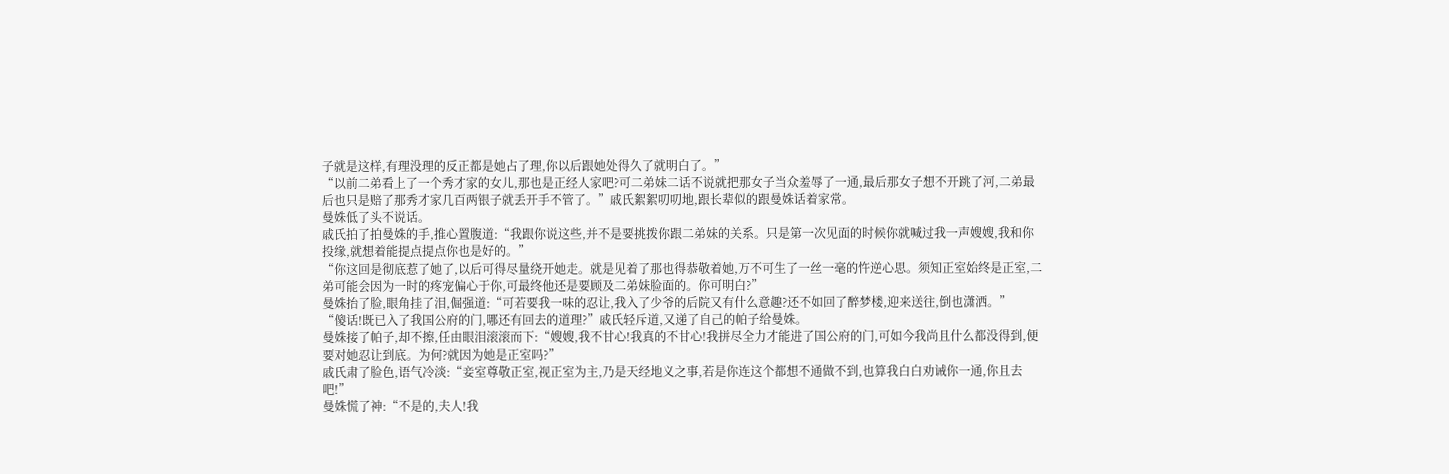子就是这样,有理没理的反正都是她占了理,你以后跟她处得久了就明白了。”
“以前二弟看上了一个秀才家的女儿,那也是正经人家吧?可二弟妹二话不说就把那女子当众羞辱了一通,最后那女子想不开跳了河,二弟最后也只是赔了那秀才家几百两银子就丢开手不管了。”戚氏絮絮叨叨地,跟长辈似的跟曼姝话着家常。
曼姝低了头不说话。
戚氏拍了拍曼姝的手,推心置腹道:“我跟你说这些,并不是要挑拨你跟二弟妹的关系。只是第一次见面的时候你就喊过我一声嫂嫂,我和你投缘,就想着能提点提点你也是好的。”
“你这回是彻底惹了她了,以后可得尽量绕开她走。就是见着了那也得恭敬着她,万不可生了一丝一毫的忤逆心思。须知正室始终是正室,二弟可能会因为一时的疼宠偏心于你,可最终他还是要顾及二弟妹脸面的。你可明白?”
曼姝抬了脸,眼角挂了泪,倔强道:“可若要我一味的忍让,我入了少爷的后院又有什么意趣?还不如回了醉梦楼,迎来送往,倒也潇洒。”
“傻话!既已入了我国公府的门,哪还有回去的道理?”戚氏轻斥道,又递了自己的帕子给曼姝。
曼姝接了帕子,却不擦,任由眼泪滚滚而下:“嫂嫂,我不甘心!我真的不甘心!我拼尽全力才能进了国公府的门,可如今我尚且什么都没得到,便要对她忍让到底。为何?就因为她是正室吗?”
戚氏肃了脸色,语气冷淡:“妾室尊敬正室,视正室为主,乃是天经地义之事,若是你连这个都想不通做不到,也算我白白劝诫你一通,你且去吧!”
曼姝慌了神:“不是的,夫人!我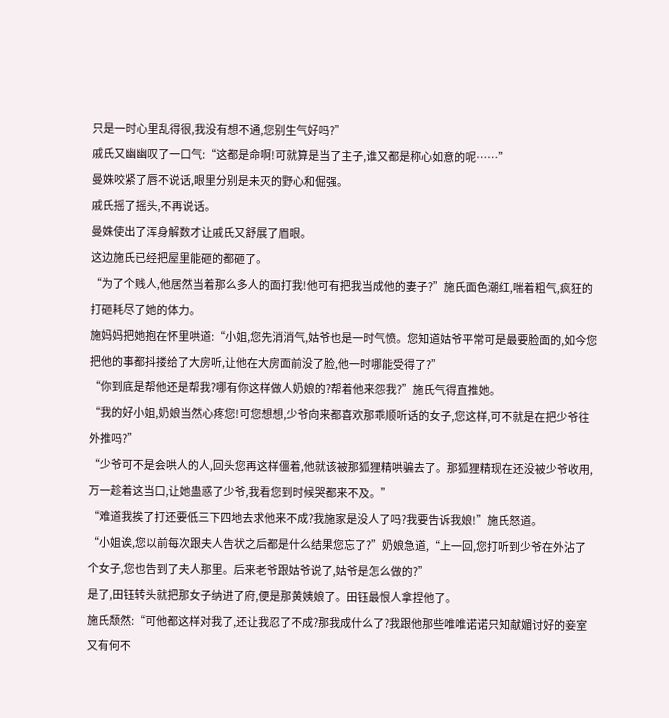只是一时心里乱得很,我没有想不通,您别生气好吗?”
戚氏又幽幽叹了一口气:“这都是命啊!可就算是当了主子,谁又都是称心如意的呢……”
曼姝咬紧了唇不说话,眼里分别是未灭的野心和倔强。
戚氏摇了摇头,不再说话。
曼姝使出了浑身解数才让戚氏又舒展了眉眼。
这边施氏已经把屋里能砸的都砸了。
“为了个贱人,他居然当着那么多人的面打我!他可有把我当成他的妻子?”施氏面色潮红,喘着粗气,疯狂的打砸耗尽了她的体力。
施妈妈把她抱在怀里哄道:“小姐,您先消消气,姑爷也是一时气愤。您知道姑爷平常可是最要脸面的,如今您把他的事都抖搂给了大房听,让他在大房面前没了脸,他一时哪能受得了?”
“你到底是帮他还是帮我?哪有你这样做人奶娘的?帮着他来怨我?”施氏气得直推她。
“我的好小姐,奶娘当然心疼您!可您想想,少爷向来都喜欢那乖顺听话的女子,您这样,可不就是在把少爷往外推吗?”
“少爷可不是会哄人的人,回头您再这样僵着,他就该被那狐狸精哄骗去了。那狐狸精现在还没被少爷收用,万一趁着这当口,让她蛊惑了少爷,我看您到时候哭都来不及。”
“难道我挨了打还要低三下四地去求他来不成?我施家是没人了吗?我要告诉我娘!”施氏怒道。
“小姐诶,您以前每次跟夫人告状之后都是什么结果您忘了?”奶娘急道,“上一回,您打听到少爷在外沾了个女子,您也告到了夫人那里。后来老爷跟姑爷说了,姑爷是怎么做的?”
是了,田钰转头就把那女子纳进了府,便是那黄姨娘了。田钰最恨人拿捏他了。
施氏颓然:“可他都这样对我了,还让我忍了不成?那我成什么了?我跟他那些唯唯诺诺只知献媚讨好的妾室又有何不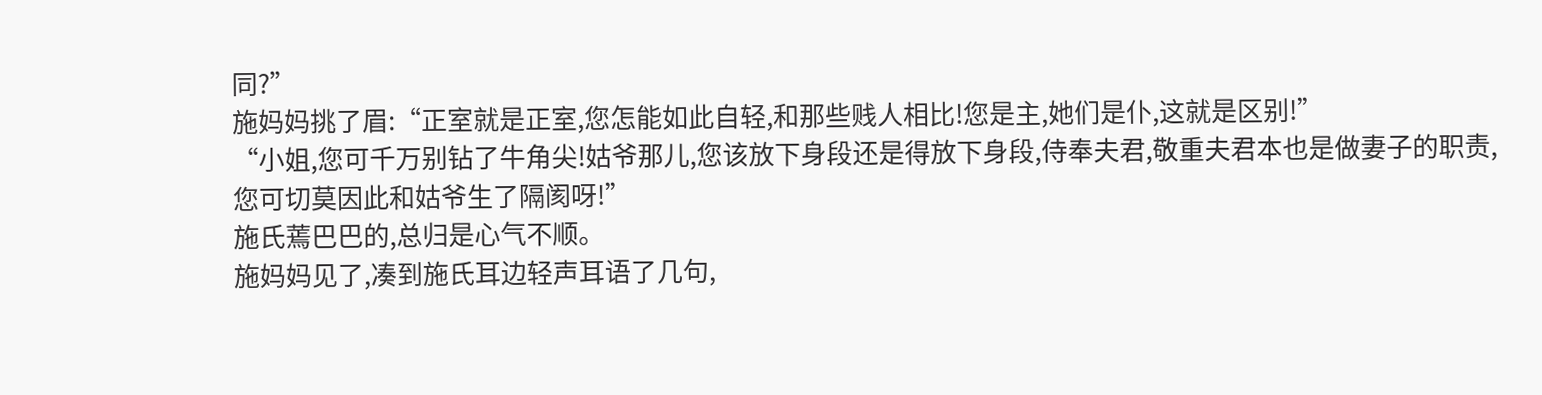同?”
施妈妈挑了眉:“正室就是正室,您怎能如此自轻,和那些贱人相比!您是主,她们是仆,这就是区别!”
“小姐,您可千万别钻了牛角尖!姑爷那儿,您该放下身段还是得放下身段,侍奉夫君,敬重夫君本也是做妻子的职责,您可切莫因此和姑爷生了隔阂呀!”
施氏蔫巴巴的,总归是心气不顺。
施妈妈见了,凑到施氏耳边轻声耳语了几句,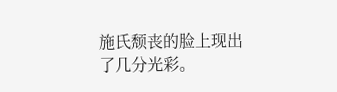施氏颓丧的脸上现出了几分光彩。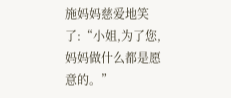施妈妈慈爱地笑了:“小姐,为了您,妈妈做什么都是愿意的。”